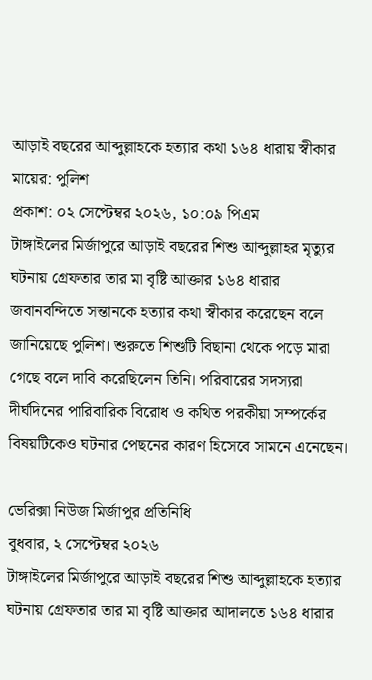আড়াই বছরের আব্দুল্লাহকে হত্যার কথা ১৬৪ ধারায় স্বীকার মায়ের: পুলিশ
প্রকাশ: ০২ সেপ্টেম্বর ২০২৬, ১০:০৯ পিএম
টাঙ্গাইলের মির্জাপুরে আড়াই বছরের শিশু আব্দুল্লাহর মৃত্যুর ঘটনায় গ্রেফতার তার মা বৃষ্টি আক্তার ১৬৪ ধারার জবানবন্দিতে সন্তানকে হত্যার কথা স্বীকার করেছেন বলে জানিয়েছে পুলিশ। শুরুতে শিশুটি বিছানা থেকে পড়ে মারা গেছে বলে দাবি করেছিলেন তিনি। পরিবারের সদস্যরা দীর্ঘদিনের পারিবারিক বিরোধ ও কথিত পরকীয়া সম্পর্কের বিষয়টিকেও ঘটনার পেছনের কারণ হিসেবে সামনে এনেছেন।

ভেরিক্সা নিউজ মির্জাপুর প্রতিনিধি
বুধবার, ২ সেপ্টেম্বর ২০২৬
টাঙ্গাইলের মির্জাপুরে আড়াই বছরের শিশু আব্দুল্লাহকে হত্যার ঘটনায় গ্রেফতার তার মা বৃষ্টি আক্তার আদালতে ১৬৪ ধারার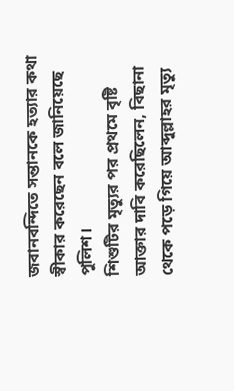জবানবন্দিতে সন্তানকে হত্যার কথা স্বীকার করেছেন বলে জানিয়েছে পুলিশ।
শিশুটির মৃত্যুর পর প্রথমে বৃষ্টি আক্তার দাবি করেছিলেন, বিছানা থেকে পড়ে গিয়ে আব্দুল্লাহর মৃত্যু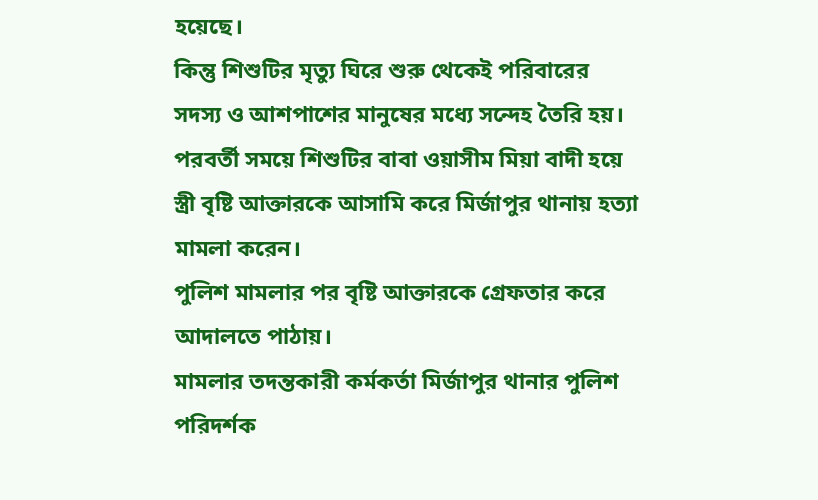হয়েছে।
কিন্তু শিশুটির মৃত্যু ঘিরে শুরু থেকেই পরিবারের সদস্য ও আশপাশের মানুষের মধ্যে সন্দেহ তৈরি হয়।
পরবর্তী সময়ে শিশুটির বাবা ওয়াসীম মিয়া বাদী হয়ে স্ত্রী বৃষ্টি আক্তারকে আসামি করে মির্জাপুর থানায় হত্যা মামলা করেন।
পুলিশ মামলার পর বৃষ্টি আক্তারকে গ্রেফতার করে আদালতে পাঠায়।
মামলার তদন্তকারী কর্মকর্তা মির্জাপুর থানার পুলিশ পরিদর্শক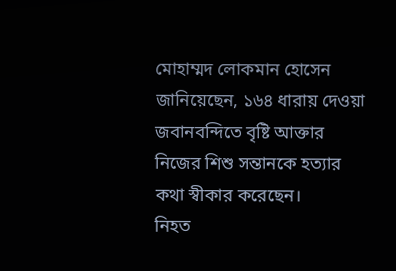মোহাম্মদ লোকমান হোসেন জানিয়েছেন, ১৬৪ ধারায় দেওয়া জবানবন্দিতে বৃষ্টি আক্তার নিজের শিশু সন্তানকে হত্যার কথা স্বীকার করেছেন।
নিহত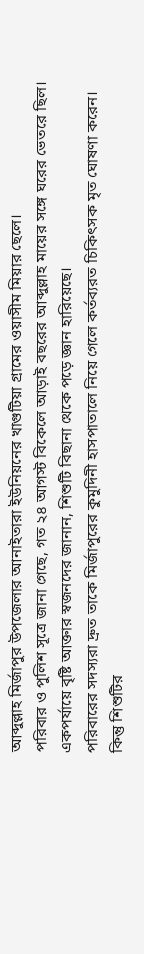আব্দুল্লাহ মির্জাপুর উপজেলার আনাইতারা ইউনিয়নের খাগুটিয়া গ্রামের ওয়াসীম মিয়ার ছেলে।
পরিবার ও পুলিশ সূত্রে জানা গেছে, গত ২৪ আগস্ট বিকেলে আড়াই বছরের আব্দুল্লাহ মায়ের সঙ্গে ঘরের ভেতরে ছিল।
একপর্যায়ে বৃষ্টি আক্তার স্বজনদের জানান, শিশুটি বিছানা থেকে পড়ে জ্ঞান হারিয়েছে।
পরিবারের সদস্যরা দ্রুত তাকে মির্জাপুরের কুমুদিনী হাসপাতালে নিয়ে গেলে কর্তব্যরত চিকিৎসক মৃত ঘোষণা করেন।
কিন্তু শিশুটির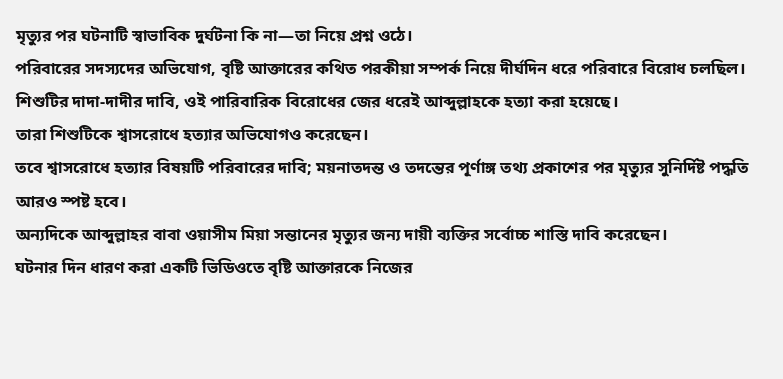মৃত্যুর পর ঘটনাটি স্বাভাবিক দুর্ঘটনা কি না—তা নিয়ে প্রশ্ন ওঠে।
পরিবারের সদস্যদের অভিযোগ, বৃষ্টি আক্তারের কথিত পরকীয়া সম্পর্ক নিয়ে দীর্ঘদিন ধরে পরিবারে বিরোধ চলছিল।
শিশুটির দাদা-দাদীর দাবি, ওই পারিবারিক বিরোধের জের ধরেই আব্দুল্লাহকে হত্যা করা হয়েছে।
তারা শিশুটিকে শ্বাসরোধে হত্যার অভিযোগও করেছেন।
তবে শ্বাসরোধে হত্যার বিষয়টি পরিবারের দাবি; ময়নাতদন্ত ও তদন্তের পূর্ণাঙ্গ তথ্য প্রকাশের পর মৃত্যুর সুনির্দিষ্ট পদ্ধতি আরও স্পষ্ট হবে।
অন্যদিকে আব্দুল্লাহর বাবা ওয়াসীম মিয়া সন্তানের মৃত্যুর জন্য দায়ী ব্যক্তির সর্বোচ্চ শাস্তি দাবি করেছেন।
ঘটনার দিন ধারণ করা একটি ভিডিওতে বৃষ্টি আক্তারকে নিজের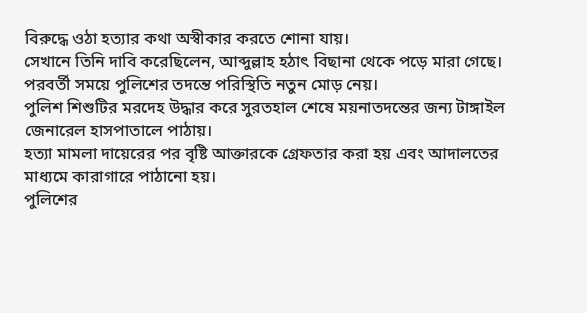বিরুদ্ধে ওঠা হত্যার কথা অস্বীকার করতে শোনা যায়।
সেখানে তিনি দাবি করেছিলেন, আব্দুল্লাহ হঠাৎ বিছানা থেকে পড়ে মারা গেছে।
পরবর্তী সময়ে পুলিশের তদন্তে পরিস্থিতি নতুন মোড় নেয়।
পুলিশ শিশুটির মরদেহ উদ্ধার করে সুরতহাল শেষে ময়নাতদন্তের জন্য টাঙ্গাইল জেনারেল হাসপাতালে পাঠায়।
হত্যা মামলা দায়েরের পর বৃষ্টি আক্তারকে গ্রেফতার করা হয় এবং আদালতের মাধ্যমে কারাগারে পাঠানো হয়।
পুলিশের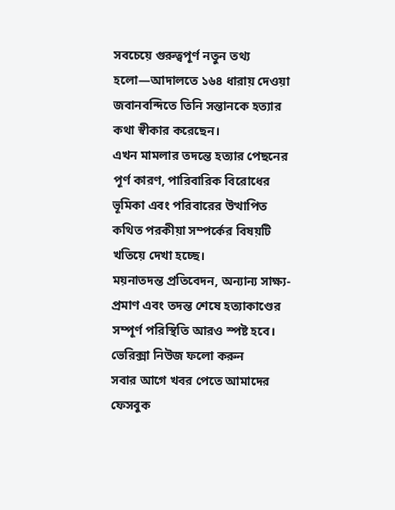সবচেয়ে গুরুত্বপূর্ণ নতুন তথ্য হলো—আদালতে ১৬৪ ধারায় দেওয়া জবানবন্দিতে তিনি সন্তানকে হত্যার কথা স্বীকার করেছেন।
এখন মামলার তদন্তে হত্যার পেছনের পূর্ণ কারণ, পারিবারিক বিরোধের ভূমিকা এবং পরিবারের উত্থাপিত কথিত পরকীয়া সম্পর্কের বিষয়টি খতিয়ে দেখা হচ্ছে।
ময়নাতদন্ত প্রতিবেদন, অন্যান্য সাক্ষ্য-প্রমাণ এবং তদন্ত শেষে হত্যাকাণ্ডের সম্পূর্ণ পরিস্থিতি আরও স্পষ্ট হবে।
ভেরিক্সা নিউজ ফলো করুন
সবার আগে খবর পেতে আমাদের ফেসবুক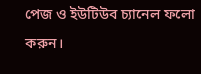পেজ ও ইউটিউব চ্যানেল ফলো করুন।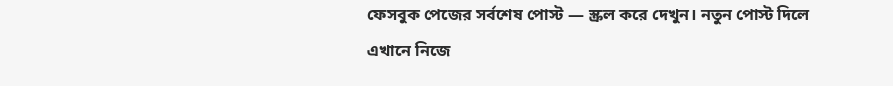ফেসবুক পেজের সর্বশেষ পোস্ট — স্ক্রল করে দেখুন। নতুন পোস্ট দিলে এখানে নিজে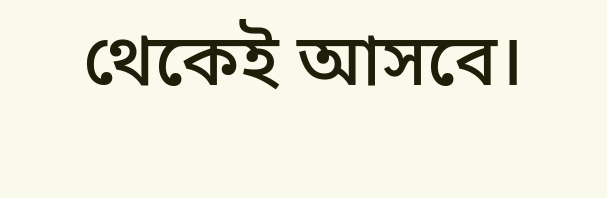থেকেই আসবে।